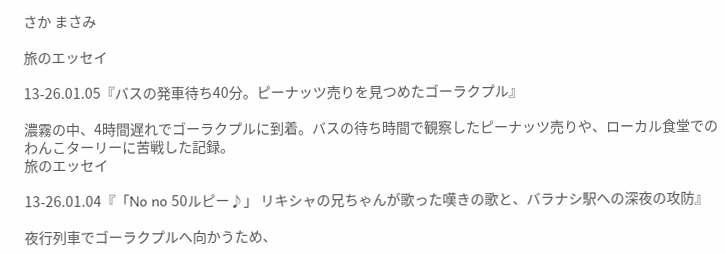さか まさみ

旅のエッセイ

13-26.01.05『バスの発車待ち40分。ピーナッツ売りを見つめたゴーラクプル』

濃霧の中、4時間遅れでゴーラクプルに到着。バスの待ち時間で観察したピーナッツ売りや、ローカル食堂でのわんこターリーに苦戦した記録。
旅のエッセイ

13-26.01.04『「No no 50ルピー♪」 リキシャの兄ちゃんが歌った嘆きの歌と、バラナシ駅への深夜の攻防』

夜行列車でゴーラクプルへ向かうため、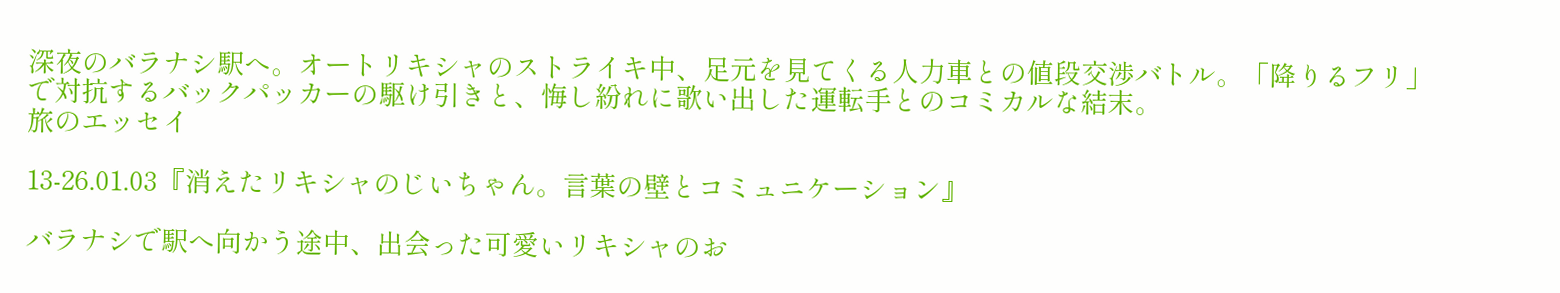深夜のバラナシ駅へ。オートリキシャのストライキ中、足元を見てくる人力車との値段交渉バトル。「降りるフリ」で対抗するバックパッカーの駆け引きと、悔し紛れに歌い出した運転手とのコミカルな結末。
旅のエッセイ

13-26.01.03『消えたリキシャのじいちゃん。言葉の壁とコミュニケーション』

バラナシで駅へ向かう途中、出会った可愛いリキシャのお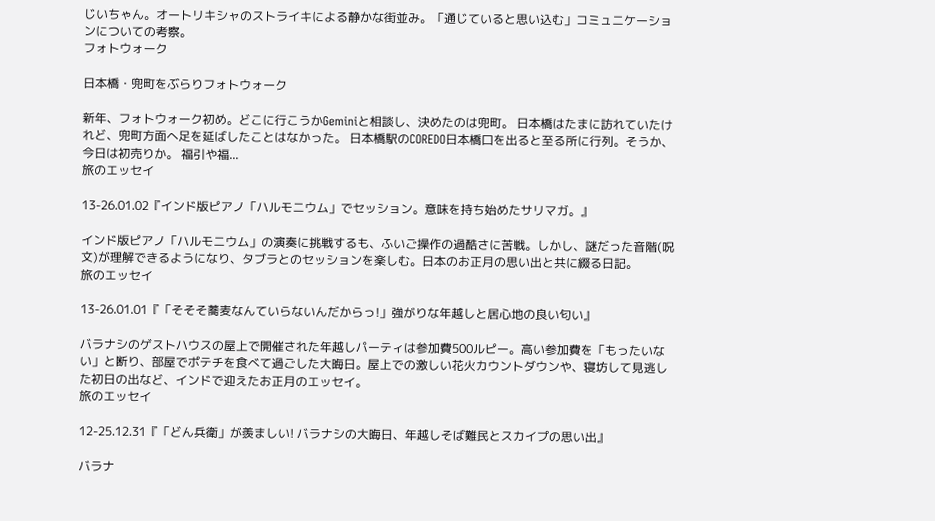じいちゃん。オートリキシャのストライキによる静かな街並み。「通じていると思い込む」コミュニケーションについての考察。
フォトウォーク

日本橋・兜町をぶらりフォトウォーク

新年、フォトウォーク初め。どこに行こうかGeminiと相談し、決めたのは兜町。 日本橋はたまに訪れていたけれど、兜町方面へ足を延ばしたことはなかった。 日本橋駅のCOREDO日本橋口を出ると至る所に行列。そうか、今日は初売りか。 福引や福...
旅のエッセイ

13-26.01.02『インド版ピアノ「ハルモニウム」でセッション。意味を持ち始めたサリマガ。』

インド版ピアノ「ハルモニウム」の演奏に挑戦するも、ふいご操作の過酷さに苦戦。しかし、謎だった音階(呪文)が理解できるようになり、タブラとのセッションを楽しむ。日本のお正月の思い出と共に綴る日記。
旅のエッセイ

13-26.01.01『「そそそ蕎麦なんていらないんだからっ!」強がりな年越しと居心地の良い匂い』

バラナシのゲストハウスの屋上で開催された年越しパーティは参加費500ルピー。高い参加費を「もったいない」と断り、部屋でポテチを食べて過ごした大晦日。屋上での激しい花火カウントダウンや、寝坊して見逃した初日の出など、インドで迎えたお正月のエッセイ。
旅のエッセイ

12-25.12.31『「どん兵衛」が羨ましい! バラナシの大晦日、年越しそば難民とスカイプの思い出』

バラナ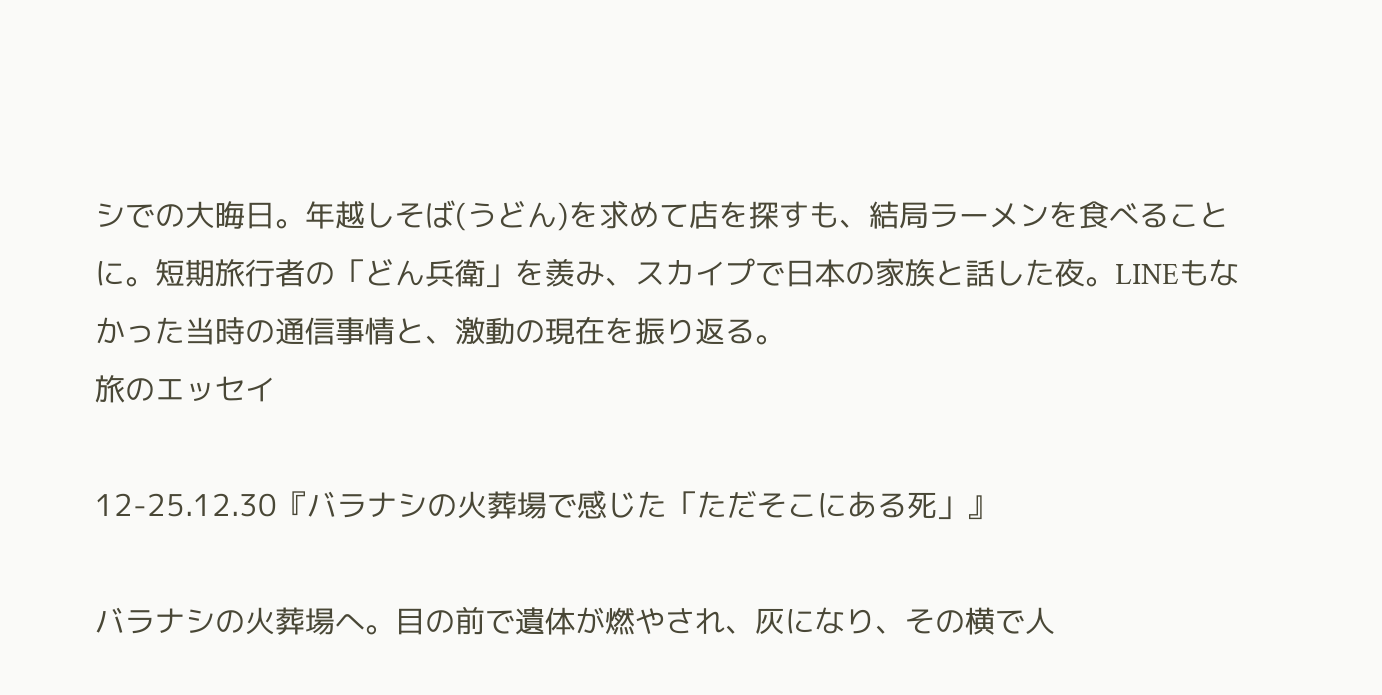シでの大晦日。年越しそば(うどん)を求めて店を探すも、結局ラーメンを食べることに。短期旅行者の「どん兵衛」を羨み、スカイプで日本の家族と話した夜。LINEもなかった当時の通信事情と、激動の現在を振り返る。
旅のエッセイ

12-25.12.30『バラナシの火葬場で感じた「ただそこにある死」』

バラナシの火葬場へ。目の前で遺体が燃やされ、灰になり、その横で人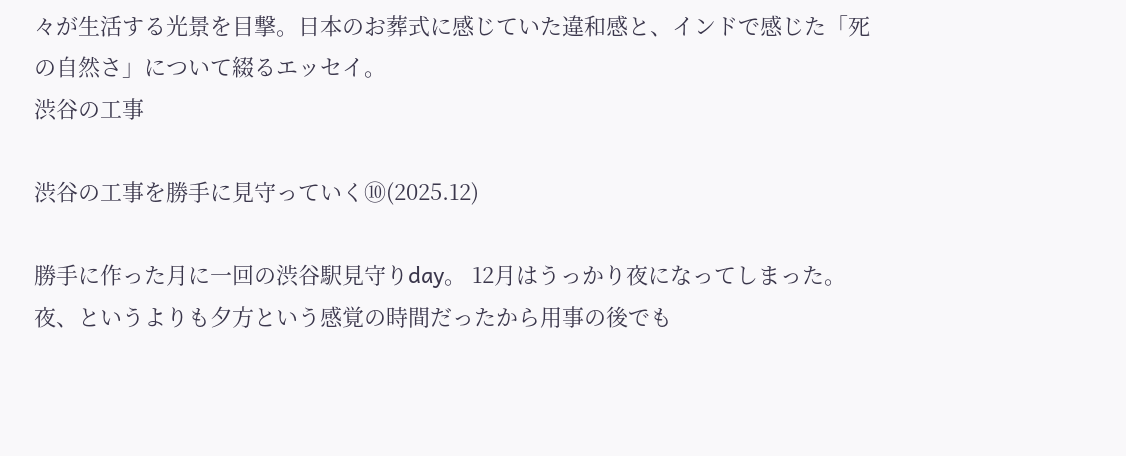々が生活する光景を目撃。日本のお葬式に感じていた違和感と、インドで感じた「死の自然さ」について綴るエッセイ。
渋谷の工事

渋谷の工事を勝手に見守っていく⑩(2025.12)

勝手に作った月に一回の渋谷駅見守りday。 12月はうっかり夜になってしまった。 夜、というよりも夕方という感覚の時間だったから用事の後でも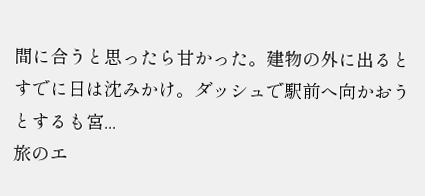間に合うと思ったら甘かった。建物の外に出るとすでに日は沈みかけ。ダッシュで駅前へ向かおうとするも宮...
旅のエ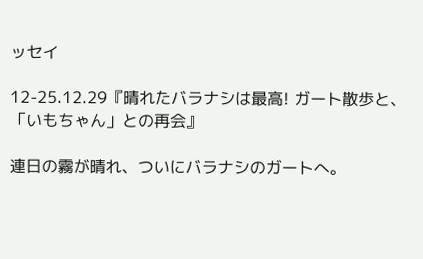ッセイ

12-25.12.29『晴れたバラナシは最高! ガート散歩と、「いもちゃん」との再会』

連日の霧が晴れ、ついにバラナシのガートへ。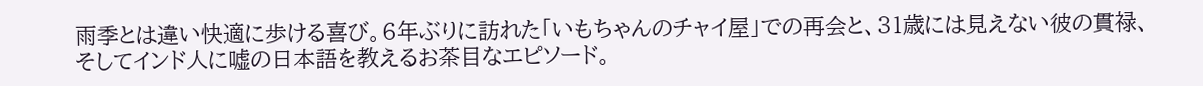雨季とは違い快適に歩ける喜び。6年ぶりに訪れた「いもちゃんのチャイ屋」での再会と、31歳には見えない彼の貫禄、そしてインド人に嘘の日本語を教えるお茶目なエピソード。